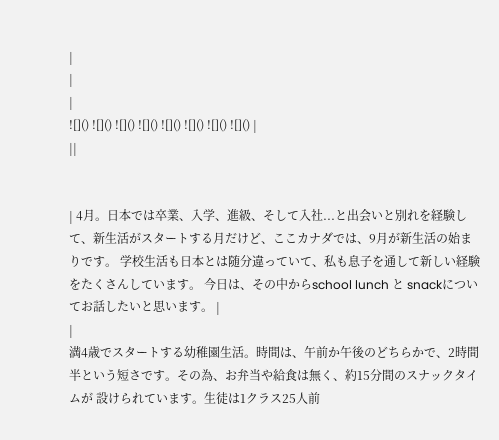|
|
|
![]() ![]() ![]() ![]() ![]() ![]() ![]() ![]() |
||


| 4月。日本では卒業、入学、進級、そして入社...と出会いと別れを経験して、新生活がスタートする月だけど、ここカナダでは、9月が新生活の始まりです。 学校生活も日本とは随分違っていて、私も息子を通して新しい経験をたくさんしています。 今日は、その中からschool lunch と snackについてお話したいと思います。 |
|
満4歳でスタートする幼稚園生活。時間は、午前か午後のどちらかで、2時間半という短さです。その為、お弁当や給食は無く、約15分間のスナックタイムが 設けられています。生徒は1クラス25人前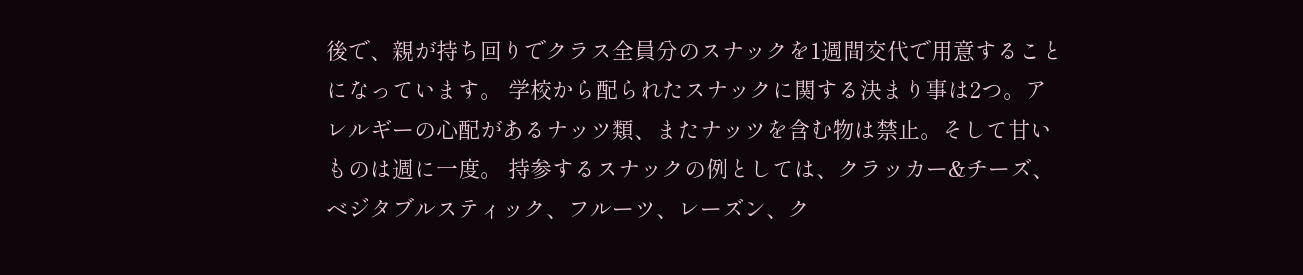後で、親が持ち回りでクラス全員分のスナックを1週間交代で用意することになっています。 学校から配られたスナックに関する決まり事は2つ。アレルギーの心配があるナッツ類、またナッツを含む物は禁止。そして甘いものは週に一度。 持参するスナックの例としては、クラッカー&チーズ、ベジタブルスティック、フルーツ、レーズン、ク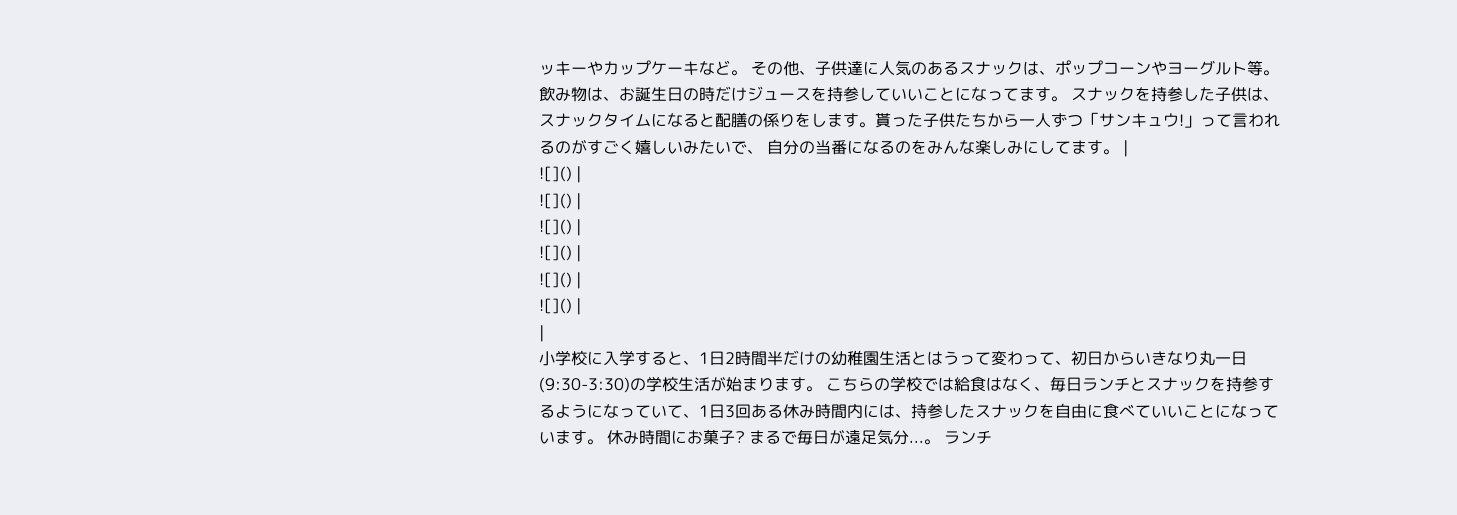ッキーやカップケーキなど。 その他、子供達に人気のあるスナックは、ポップコーンやヨーグルト等。 飲み物は、お誕生日の時だけジュースを持参していいことになってます。 スナックを持参した子供は、スナックタイムになると配膳の係りをします。貰った子供たちから一人ずつ「サンキュウ!」って言われるのがすごく嬉しいみたいで、 自分の当番になるのをみんな楽しみにしてます。 |
![]() |
![]() |
![]() |
![]() |
![]() |
![]() |
|
小学校に入学すると、1日2時間半だけの幼稚園生活とはうって変わって、初日からいきなり丸一日(9:30-3:30)の学校生活が始まります。 こちらの学校では給食はなく、毎日ランチとスナックを持参するようになっていて、1日3回ある休み時間内には、持参したスナックを自由に食べていいことになっています。 休み時間にお菓子? まるで毎日が遠足気分...。 ランチ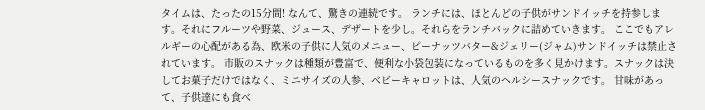タイムは、たったの15分間! なんて、驚きの連続です。 ランチには、ほとんどの子供がサンドイッチを持参します。それにフルーツや野菜、ジュース、デザートを少し。それらをランチバックに詰めていきます。 ここでもアレルギーの心配がある為、欧米の子供に人気のメニュー、ピーナッツバター&ジェリー(ジャム)サンドイッチは禁止されています。 市販のスナックは種類が豊富で、便利な小袋包装になっているものを多く見かけます。スナックは決してお菓子だけではなく、ミニサイズの人参、ベビーキャロットは、人気のヘルシースナックです。 甘味があって、子供達にも食べ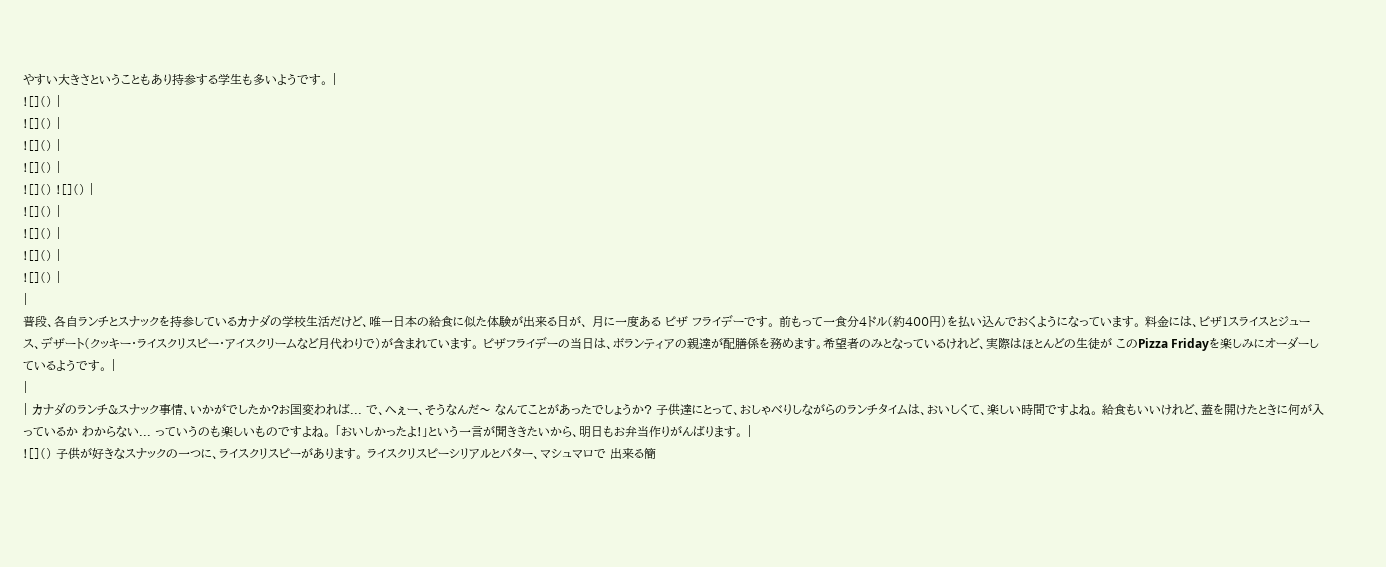やすい大きさということもあり持参する学生も多いようです。 |
![]() |
![]() |
![]() |
![]() |
![]() ![]() |
![]() |
![]() |
![]() |
![]() |
|
普段、各自ランチとスナックを持参しているカナダの学校生活だけど、唯一日本の給食に似た体験が出来る日が、 月に一度ある ピザ フライデーです。 前もって一食分4ドル(約400円)を払い込んでおくようになっています。 料金には、ピザ1スライスとジュース、デザート(クッキー・ライスクリスピー・アイスクリームなど月代わりで)が含まれています。 ピザフライデーの当日は、ボランティアの親達が配膳係を務めます。希望者のみとなっているけれど、実際はほとんどの生徒が このPizza Fridayを楽しみにオーダーしているようです。 |
|
| カナダのランチ&スナック事情、いかがでしたか?お国変われば... で、へぇー、そうなんだ〜 なんてことがあったでしょうか? 子供達にとって、おしゃべりしながらのランチタイムは、おいしくて、楽しい時間ですよね。 給食もいいけれど、蓋を開けたときに何が入っているか わからない... っていうのも楽しいものですよね。 「おいしかったよ!」という一言が聞ききたいから、明日もお弁当作りがんばります。 |
![]() 子供が好きなスナックの一つに、ライスクリスピーがあります。 ライスクリスピーシリアルとバター、マシュマロで 出来る簡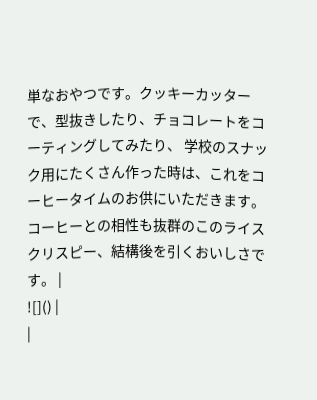単なおやつです。クッキーカッターで、型抜きしたり、チョコレートをコーティングしてみたり、 学校のスナック用にたくさん作った時は、これをコーヒータイムのお供にいただきます。 コーヒーとの相性も抜群のこのライスクリスピー、結構後を引くおいしさです。 |
![]() |
|